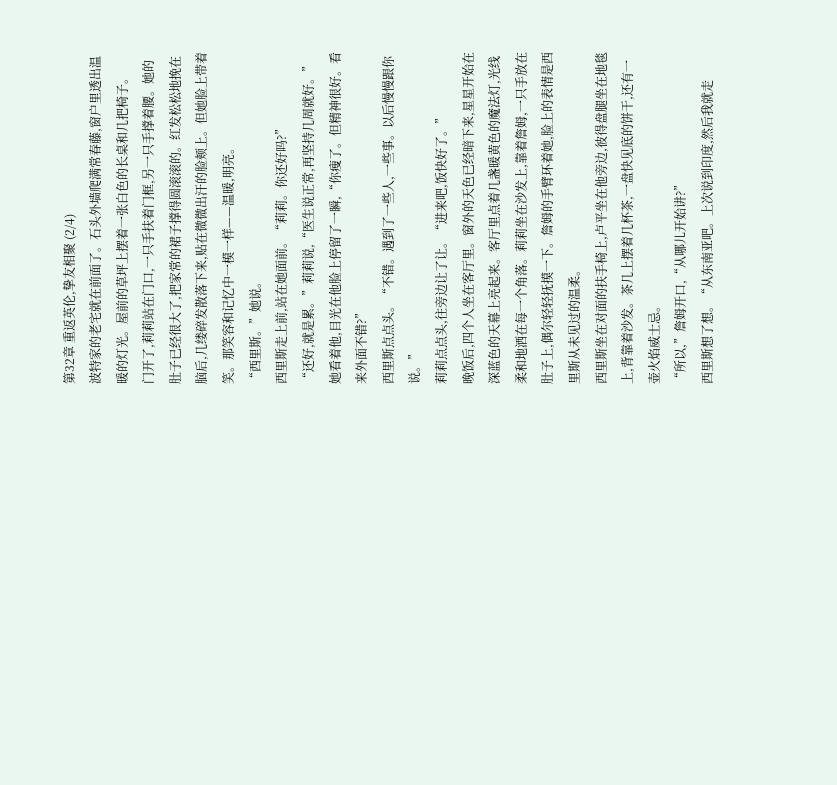第32章 重返英伦,挚友相聚 (2/4)
波特家的老宅就在前面了。石头外墙爬满常春藤,窗户里透出温暖的灯光。屋前的草坪上摆着一张白色的长桌和几把椅子。
门开了,莉莉站在门口,一只手扶着门框,另一只手撑着腰。她的肚子已经很大了,把家常的裙子撑得圆滚滚的。红发松松地挽在脑后,几缕碎发散落下来,贴在微微出汗的脸颊上。但她脸上带着笑。那笑容和记忆中一模一样——温暖,明亮。
“西里斯。”她说。
西里斯走上前,站在她面前。“莉莉。你还好吗?”
“还好,就是累。”莉莉说,“医生说正常,再坚持几周就好。”她看着他,目光在他脸上停留了一瞬,“你瘦了。但精神很好。看来外面不错?”
西里斯点点头。“不错。遇到了一些人,一些事。以后慢慢跟你说。”
莉莉点点头,往旁边让了让。“进来吧,饭快好了。”
晚饭后,四个人坐在客厅里。窗外的天色已经暗下来,星星开始在深蓝色的天幕上亮起来。客厅里点着几盏暖黄色的魔法灯,光线柔和地洒在每一个角落。莉莉坐在沙发上,靠着詹姆,一只手放在肚子上,偶尔轻轻抚摸一下。詹姆的手臂环着她,脸上的表情是西里斯从未见过的温柔。
西里斯坐在对面的扶手椅上,卢平坐在他旁边,彼得盘腿坐在地毯上,背靠着沙发。茶几上摆着几杯茶,一盘快见底的饼干,还有一壶火焰威士忌。
“所以,”詹姆开口,“从哪儿开始讲?”
西里斯想了想。“从东南亚吧。上次说到印度,然后我就走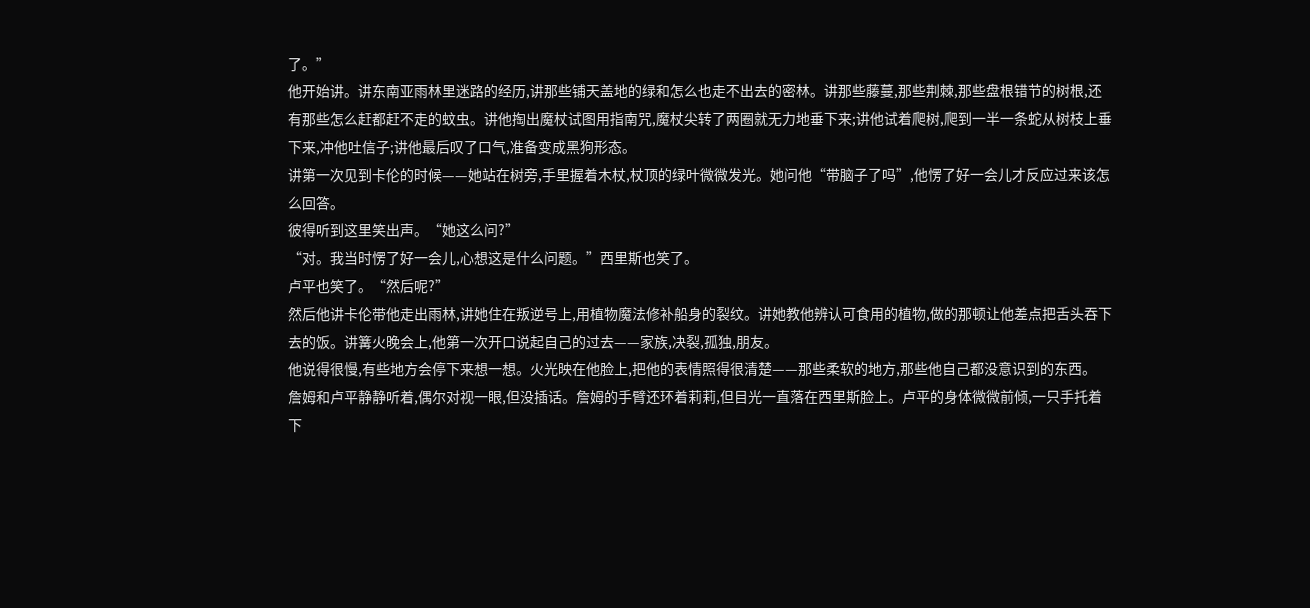了。”
他开始讲。讲东南亚雨林里迷路的经历,讲那些铺天盖地的绿和怎么也走不出去的密林。讲那些藤蔓,那些荆棘,那些盘根错节的树根,还有那些怎么赶都赶不走的蚊虫。讲他掏出魔杖试图用指南咒,魔杖尖转了两圈就无力地垂下来;讲他试着爬树,爬到一半一条蛇从树枝上垂下来,冲他吐信子;讲他最后叹了口气,准备变成黑狗形态。
讲第一次见到卡伦的时候——她站在树旁,手里握着木杖,杖顶的绿叶微微发光。她问他“带脑子了吗”,他愣了好一会儿才反应过来该怎么回答。
彼得听到这里笑出声。“她这么问?”
“对。我当时愣了好一会儿,心想这是什么问题。”西里斯也笑了。
卢平也笑了。“然后呢?”
然后他讲卡伦带他走出雨林,讲她住在叛逆号上,用植物魔法修补船身的裂纹。讲她教他辨认可食用的植物,做的那顿让他差点把舌头吞下去的饭。讲篝火晚会上,他第一次开口说起自己的过去——家族,决裂,孤独,朋友。
他说得很慢,有些地方会停下来想一想。火光映在他脸上,把他的表情照得很清楚——那些柔软的地方,那些他自己都没意识到的东西。
詹姆和卢平静静听着,偶尔对视一眼,但没插话。詹姆的手臂还环着莉莉,但目光一直落在西里斯脸上。卢平的身体微微前倾,一只手托着下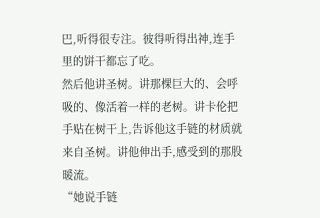巴,听得很专注。彼得听得出神,连手里的饼干都忘了吃。
然后他讲圣树。讲那棵巨大的、会呼吸的、像活着一样的老树。讲卡伦把手贴在树干上,告诉他这手链的材质就来自圣树。讲他伸出手,感受到的那股暖流。
“她说手链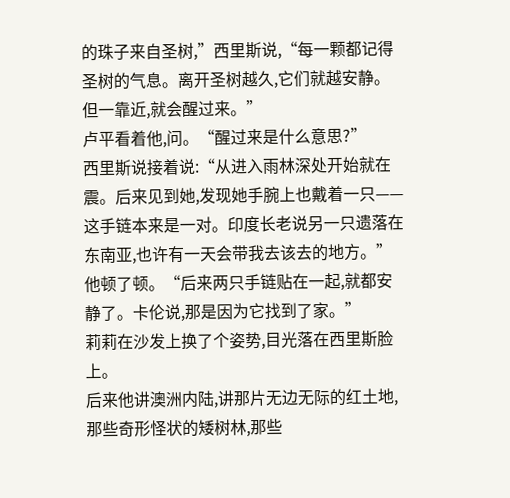的珠子来自圣树,”西里斯说,“每一颗都记得圣树的气息。离开圣树越久,它们就越安静。但一靠近,就会醒过来。”
卢平看着他,问。“醒过来是什么意思?”
西里斯说接着说:“从进入雨林深处开始就在震。后来见到她,发现她手腕上也戴着一只——这手链本来是一对。印度长老说另一只遗落在东南亚,也许有一天会带我去该去的地方。”他顿了顿。“后来两只手链贴在一起,就都安静了。卡伦说,那是因为它找到了家。”
莉莉在沙发上换了个姿势,目光落在西里斯脸上。
后来他讲澳洲内陆,讲那片无边无际的红土地,那些奇形怪状的矮树林,那些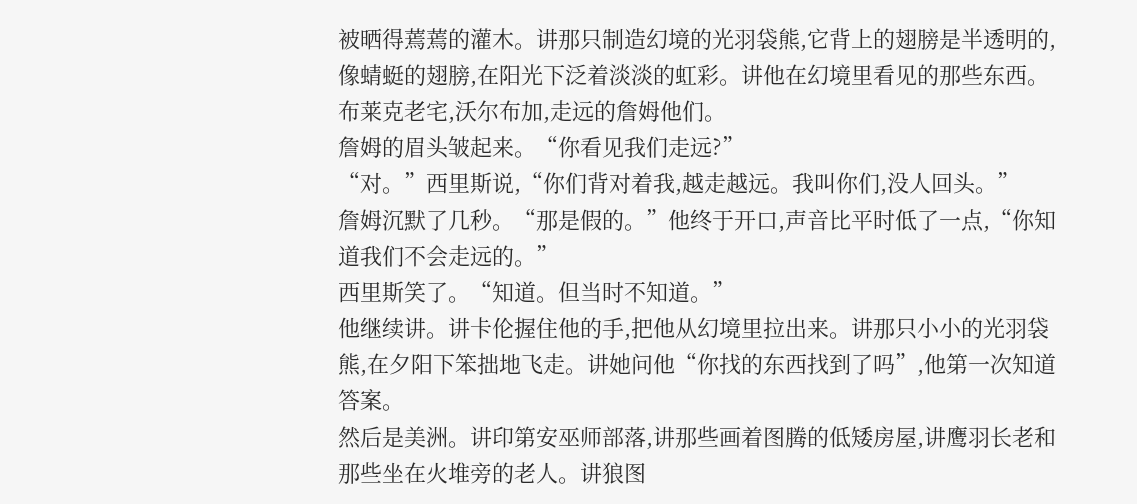被晒得蔫蔫的灌木。讲那只制造幻境的光羽袋熊,它背上的翅膀是半透明的,像蜻蜓的翅膀,在阳光下泛着淡淡的虹彩。讲他在幻境里看见的那些东西。布莱克老宅,沃尔布加,走远的詹姆他们。
詹姆的眉头皱起来。“你看见我们走远?”
“对。”西里斯说,“你们背对着我,越走越远。我叫你们,没人回头。”
詹姆沉默了几秒。“那是假的。”他终于开口,声音比平时低了一点,“你知道我们不会走远的。”
西里斯笑了。“知道。但当时不知道。”
他继续讲。讲卡伦握住他的手,把他从幻境里拉出来。讲那只小小的光羽袋熊,在夕阳下笨拙地飞走。讲她问他“你找的东西找到了吗”,他第一次知道答案。
然后是美洲。讲印第安巫师部落,讲那些画着图腾的低矮房屋,讲鹰羽长老和那些坐在火堆旁的老人。讲狼图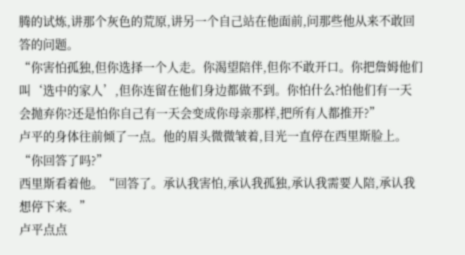腾的试炼,讲那个灰色的荒原,讲另一个自己站在他面前,问那些他从来不敢回答的问题。
“你害怕孤独,但你选择一个人走。你渴望陪伴,但你不敢开口。你把詹姆他们叫‘选中的家人’,但你连留在他们身边都做不到。你怕什么?怕他们有一天会抛弃你?还是怕你自己有一天会变成你母亲那样,把所有人都推开?”
卢平的身体往前倾了一点。他的眉头微微皱着,目光一直停在西里斯脸上。“你回答了吗?”
西里斯看着他。“回答了。承认我害怕,承认我孤独,承认我需要人陪,承认我想停下来。”
卢平点点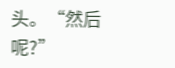头。“然后呢?”